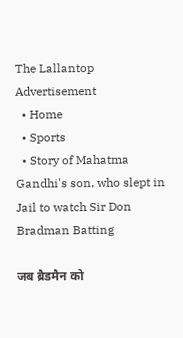The Lallantop
Advertisement
  • Home
  • Sports
  • Story of Mahatma Gandhi's son, who slept in Jail to watch Sir Don Bradman Batting

जब ब्रैडमैन को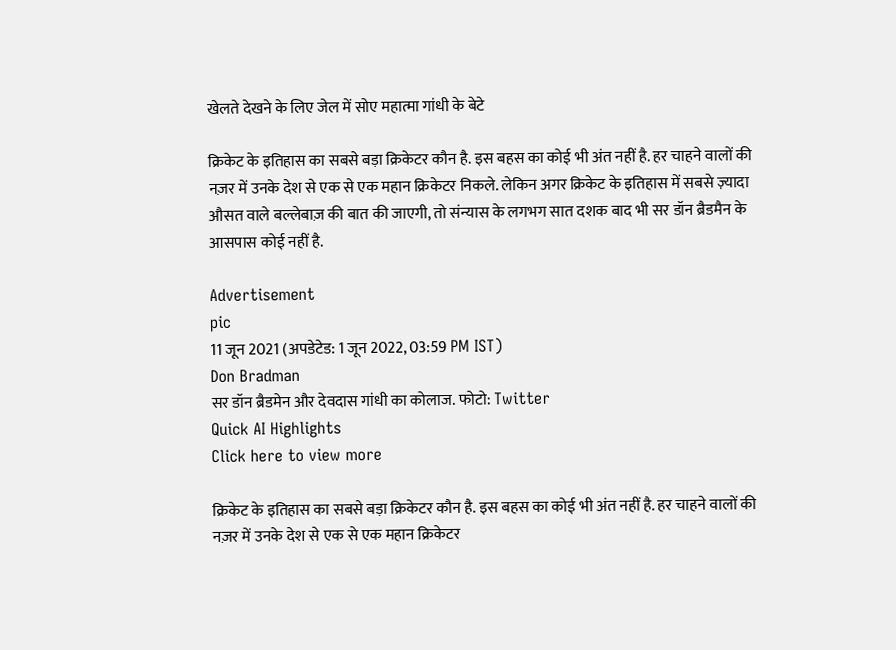खेलते देखने के लिए जेल में सोए महात्मा गांधी के बेटे

क्रिकेट के इतिहास का सबसे बड़ा क्रिकेटर कौन है. इस बहस का कोई भी अंत नहीं है. हर चाहने वालों की नज़र में उनके देश से एक से एक महान क्रिकेटर निकले. लेकिन अगर क्रिकेट के इतिहास में सबसे ज़्यादा औसत वाले बल्लेबाज़ की बात की जाएगी, तो संन्यास के लगभग सात दशक बाद भी सर डॉन ब्रैडमैन के आसपास कोई नहीं है.

Advertisement
pic
11 जून 2021 (अपडेटेड: 1 जून 2022, 03:59 PM IST)
Don Bradman
सर डॉन ब्रैडमेन और देवदास गांधी का कोलाज. फोटो: Twitter
Quick AI Highlights
Click here to view more

क्रिकेट के इतिहास का सबसे बड़ा क्रिकेटर कौन है. इस बहस का कोई भी अंत नहीं है. हर चाहने वालों की नज़र में उनके देश से एक से एक महान क्रिकेटर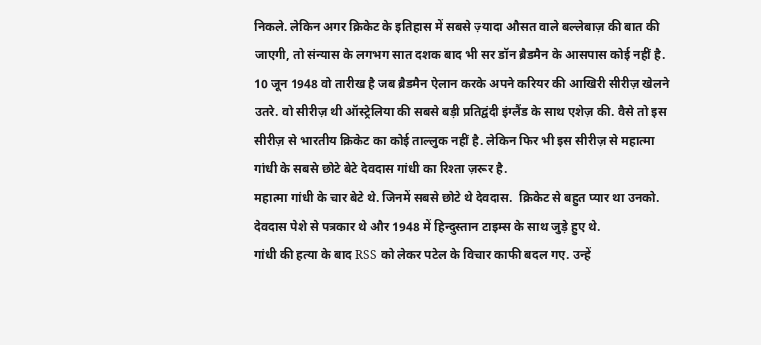निकले. लेकिन अगर क्रिकेट के इतिहास में सबसे ज़्यादा औसत वाले बल्लेबाज़ की बात की जाएगी, तो संन्यास के लगभग सात दशक बाद भी सर डॉन ब्रैडमैन के आसपास कोई नहीं है.
10 जून 1948 वो तारीख है जब ब्रैडमैन ऐलान करके अपने करियर की आखिरी सीरीज़ खेलने उतरे. वो सीरीज़ थी ऑस्ट्रेलिया की सबसे बड़ी प्रतिद्वंदी इंग्लैंड के साथ एशेज़ की. वैसे तो इस सीरीज़ से भारतीय क्रिकेट का कोई ताल्लुक नहीं है. लेकिन फिर भी इस सीरीज़ से महात्मा गांधी के सबसे छोटे बेटे देवदास गांधी का रिश्ता ज़रूर है.
महात्मा गांधी के चार बेटे थे. जिनमें सबसे छोटे थे देवदास.  क्रिकेट से बहुत प्यार था उनको. देवदास पेशे से पत्रकार थे और 1948 में हिन्दुस्तान टाइम्स के साथ जुड़े हुए थे.
गांधी की हत्या के बाद RSS को लेकर पटेल के विचार काफी बदल गए. उन्हें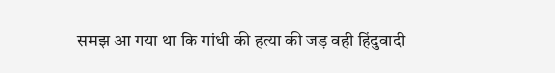समझ आ गया था कि गांधी की हत्या की जड़ वही हिंदुवादी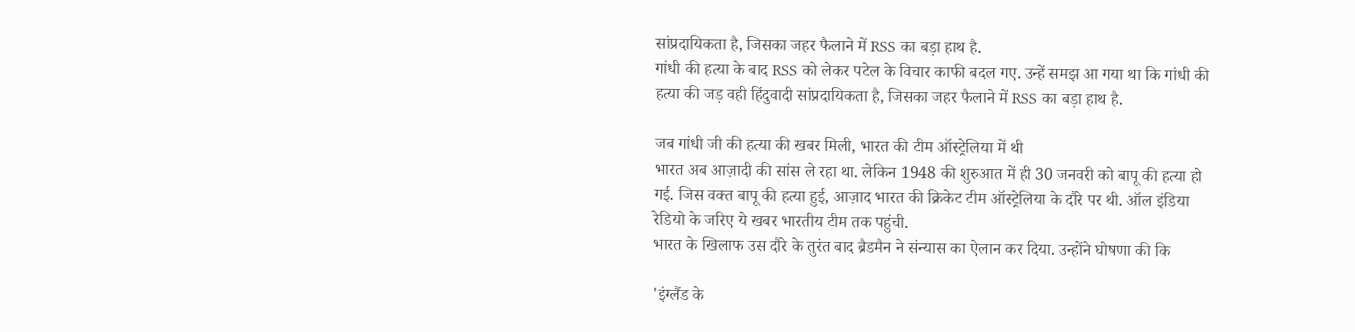सांप्रदायिकता है, जिसका जहर फैलाने में RSS का बड़ा हाथ है.
गांधी की हत्या के बाद RSS को लेकर पटेल के विचार काफी बदल गए. उन्हें समझ आ गया था कि गांधी की हत्या की जड़ वही हिंदुवादी सांप्रदायिकता है, जिसका जहर फैलाने में RSS का बड़ा हाथ है.

जब गांधी जी की हत्या की खबर मिली, भारत की टीम ऑस्ट्रेलिया में थी
भारत अब आज़ादी की सांस ले रहा था. लेकिन 1948 की शुरुआत में ही 30 जनवरी को बापू की हत्या हो गई. जिस वक्त बापू की हत्या हुई, आज़ाद भारत की क्रिकेट टीम ऑस्ट्रेलिया के दौरे पर थी. ऑल इंडिया रेडियो के जरिए ये खबर भारतीय टीम तक पहुंची.
भारत के खिलाफ उस दौरे के तुरंत बाद ब्रैडमैन ने संन्यास का ऐलान कर दिया. उन्होंने घोषणा की कि

'इंग्लैंड के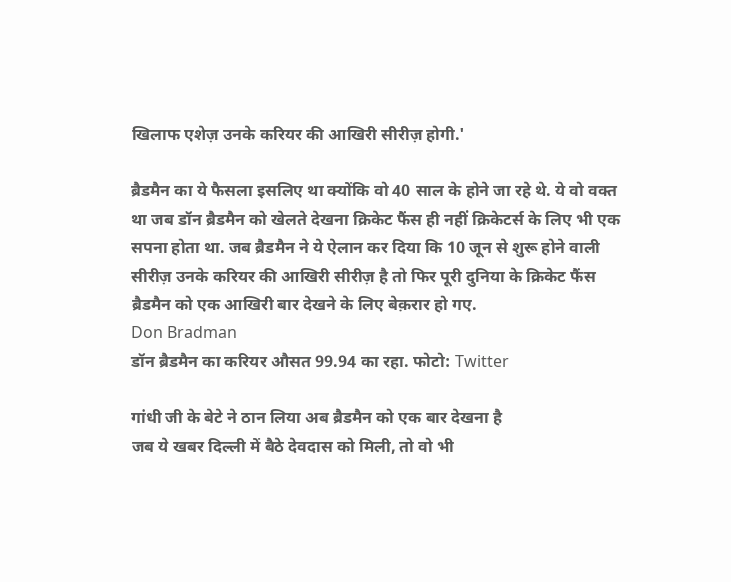खिलाफ एशेज़ उनके करियर की आखिरी सीरीज़ होगी.'

ब्रैडमैन का ये फैसला इसलिए था क्योंकि वो 40 साल के होने जा रहे थे. ये वो वक्त था जब डॉन ब्रैडमैन को खेलते देखना क्रिकेट फैंस ही नहीं क्रिकेटर्स के लिए भी एक सपना होता था. जब ब्रैडमैन ने ये ऐलान कर दिया कि 10 जून से शुरू होने वाली सीरीज़ उनके करियर की आखिरी सीरीज़ है तो फिर पूरी दुनिया के क्रिकेट फैंस ब्रैडमैन को एक आखिरी बार देखने के लिए बेक़रार हो गए.
Don Bradman
डॉन ब्रैडमैन का करियर औसत 99.94 का रहा. फोटो: Twitter

गांधी जी के बेटे ने ठान लिया अब ब्रैडमैन को एक बार देखना है
जब ये खबर दिल्ली में बैठे देवदास को मिली, तो वो भी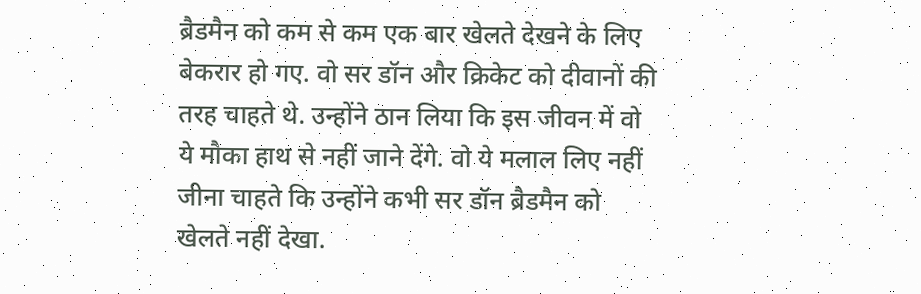ब्रैडमैन को कम से कम एक बार खेलते देखने के लिए बेकरार हो गए. वो सर डॉन और क्रिकेट को दीवानों की तरह चाहते थे. उन्होंने ठान लिया कि इस जीवन में वो ये मौका हाथ से नहीं जाने देंगे. वो ये मलाल लिए नहीं जीना चाहते कि उन्होंने कभी सर डॉन ब्रैडमैन को खेलते नहीं देखा.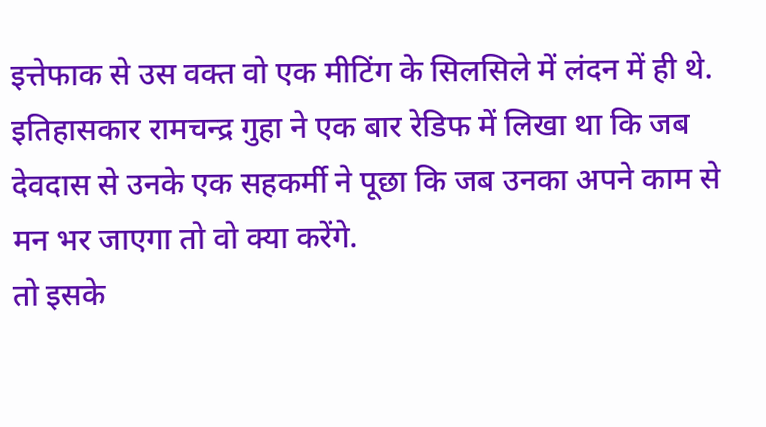इत्तेफाक से उस वक्त वो एक मीटिंग के सिलसिले में लंदन में ही थे.
इतिहासकार रामचन्द्र गुहा ने एक बार रेडिफ में लिखा था कि जब देवदास से उनके एक सहकर्मी ने पूछा कि जब उनका अपने काम से मन भर जाएगा तो वो क्या करेंगे.
तो इसके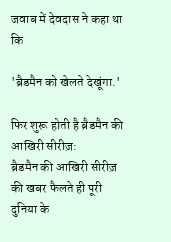जवाब में देवदास ने कहा था कि

'ब्रैडमैन को खेलते देखूंगा.'

फिर शुरू होती है ब्रैडमैन की आखिरी सीरीज़:
ब्रैडमैन की आखिरी सीरीज़ की खबर फैलते ही पूरी दुनिया के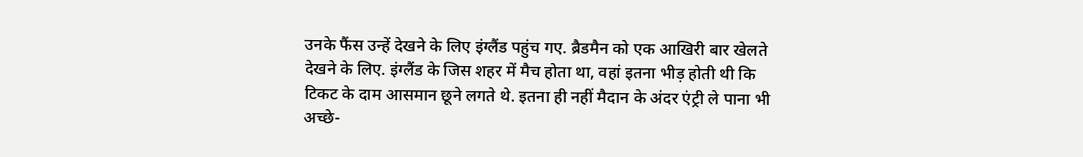उनके फैंस उन्हें देखने के लिए इंग्लैंड पहुंच गए. ब्रैडमैन को एक आखिरी बार खेलते देखने के लिए. इंग्लैंड के जिस शहर में मैच होता था, वहां इतना भीड़ होती थी कि टिकट के दाम आसमान छूने लगते थे. इतना ही नहीं मैदान के अंदर एंट्री ले पाना भी अच्छे-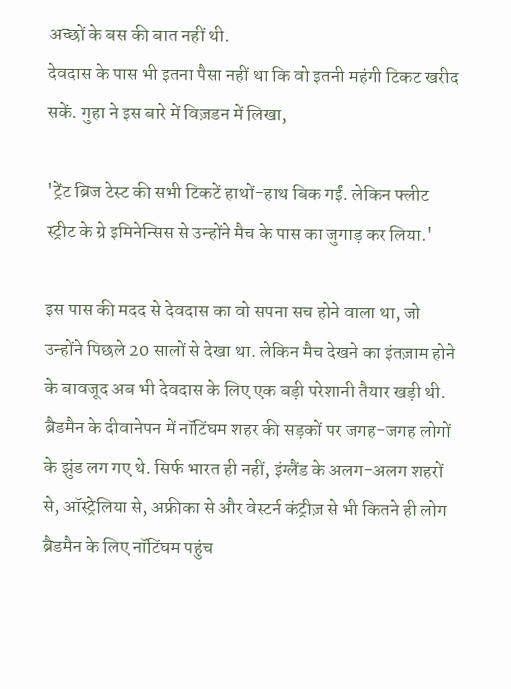अच्छों के बस की बात नहीं थी.
देवदास के पास भी इतना पैसा नहीं था कि वो इतनी महंगी टिकट खरीद सकें. गुहा ने इस बारे में विज़डन में लिखा,

'ट्रेंट ब्रिज टेस्ट की सभी टिकटें हाथों-हाथ बिक गईं. लेकिन फ्लीट स्ट्रीट के ग्रे इमिनेन्सिस से उन्होंने मैच के पास का जुगाड़ कर लिया.'

इस पास की मदद से देवदास का वो सपना सच होने वाला था, जो उन्होंने पिछले 20 सालों से देखा था. लेकिन मैच देखने का इंतज़ाम होने के बावजूद अब भी देवदास के लिए एक बड़ी परेशानी तैयार खड़ी थी.
ब्रैडमैन के दीवानेपन में नॉटिंघम शहर की सड़कों पर जगह-जगह लोगों के झुंड लग गए थे. सिर्फ भारत ही नहीं, इंग्लैंड के अलग-अलग शहरों से, ऑस्ट्रेलिया से, अफ्रीका से और वेस्टर्न कंट्रीज़ से भी कितने ही लोग ब्रैडमैन के लिए नॉटिंघम पहुंच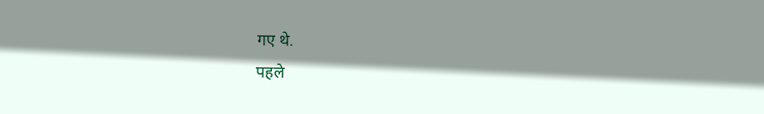गए थे.
पहले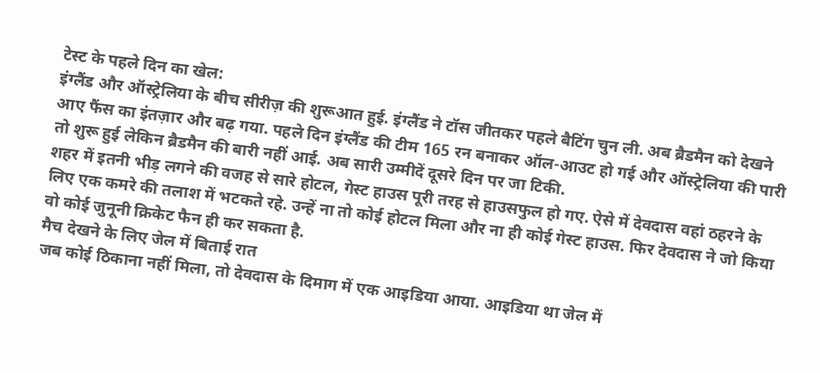टेस्ट के पहले दिन का खेल:
इंग्लैंड और ऑस्ट्रेलिया के बीच सीरीज़ की शुरूआत हुई. इंग्लैंड ने टॉस जीतकर पहले बैटिंग चुन ली. अब ब्रैडमैन को देखने आए फैंस का इंतज़ार और बढ़ गया. पहले दिन इंग्लैंड की टीम 165 रन बनाकर ऑल-आउट हो गई और ऑस्ट्रेलिया की पारी तो शुरू हुई लेकिन ब्रैडमैन की बारी नहीं आई. अब सारी उम्मीदें दूसरे दिन पर जा टिकी.
शहर में इतनी भीड़ लगने की वजह से सारे होटल, गेस्ट हाउस पूरी तरह से हाउसफुल हो गए. ऐसे में देवदास वहां ठहरने के लिए एक कमरे की तलाश में भटकते रहे. उन्हें ना तो कोई होटल मिला और ना ही कोई गेस्ट हाउस. फिर देवदास ने जो किया वो कोई जुनूनी क्रिकेट फैन ही कर सकता है.
मैच देखने के लिए जेल में बिताई रात
जब कोई ठिकाना नहीं मिला, तो देवदास के दिमाग में एक आइडिया आया. आइडिया था जेल में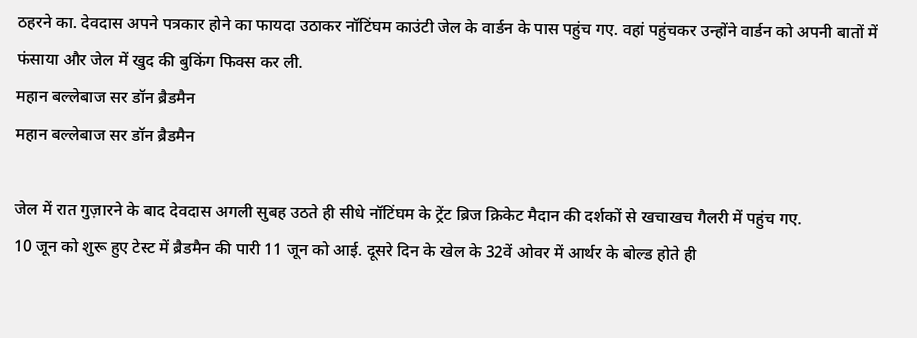ठहरने का. देवदास अपने पत्रकार होने का फायदा उठाकर नॉटिंघम काउंटी जेल के वार्डन के पास पहुंच गए. वहां पहुंचकर उन्होंने वार्डन को अपनी बातों में फंसाया और जेल में खुद की बुकिंग फिक्स कर ली.
महान बल्लेबाज सर डॉन ब्रैडमैन
महान बल्लेबाज सर डॉन ब्रैडमैन

जेल में रात गुज़ारने के बाद देवदास अगली सुबह उठते ही सीधे नॉटिंघम के ट्रेंट ब्रिज क्रिकेट मैदान की दर्शकों से खचाखच गैलरी में पहुंच गए.
10 जून को शुरू हुए टेस्ट में ब्रैडमैन की पारी 11 जून को आई. दूसरे दिन के खेल के 32वें ओवर में आर्थर के बोल्ड होते ही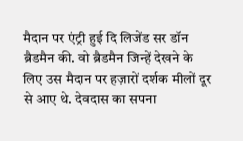मैदान पर एंट्री हुई दि लिजेंड सर डॉन ब्रैडमैन की. वो ब्रैडमैन जिन्हें देखने के लिए उस मैदान पर हज़ारों दर्शक मीलों दूर से आए थे. देवदास का सपना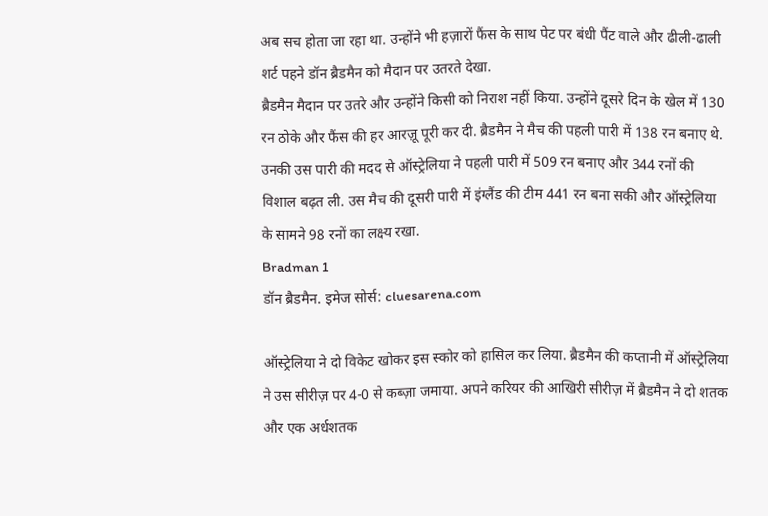अब सच होता जा रहा था. उन्होंने भी हज़ारों फैंस के साथ पेट पर बंधी पैंट वाले और ढीली-ढाली शर्ट पहने डॉन ब्रैडमैन को मैदान पर उतरते देखा.
ब्रैडमैन मैदान पर उतरे और उन्होंने किसी को निराश नहीं किया. उन्होंने दूसरे दिन के खेल में 130 रन ठोके और फैंस की हर आरज़ू पूरी कर दी. ब्रैडमैन ने मैच की पहली पारी में 138 रन बनाए थे. उनकी उस पारी की मदद से ऑस्ट्रेलिया ने पहली पारी में 509 रन बनाए और 344 रनों की विशाल बढ़त ली. उस मैच की दूसरी पारी में इंग्लैंड की टीम 441 रन बना सकी और ऑस्ट्रेलिया के सामने 98 रनों का लक्ष्य रखा.
Bradman 1
डॉन ब्रैडमैन. इमेज सोर्स: cluesarena.com

ऑस्ट्रेलिया ने दो विकेट खोकर इस स्कोर को हासिल कर लिया. ब्रैडमैन की कप्तानी में ऑस्ट्रेलिया ने उस सीरीज़ पर 4-0 से कब्ज़ा जमाया. अपने करियर की आखिरी सीरीज़ में ब्रैडमैन ने दो शतक और एक अर्धशतक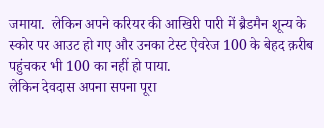जमाया.  लेकिन अपने करियर की आखिरी पारी में ब्रैडमैन शून्य के स्कोर पर आउट हो गए और उनका टेस्ट ऐवरेज 100 के बेहद क़रीब पहुंचकर भी 100 का नहीं हो पाया.
लेकिन देवदास अपना सपना पूरा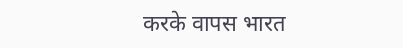करके वापस भारत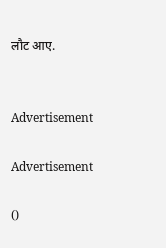लौट आए.


Advertisement

Advertisement

()